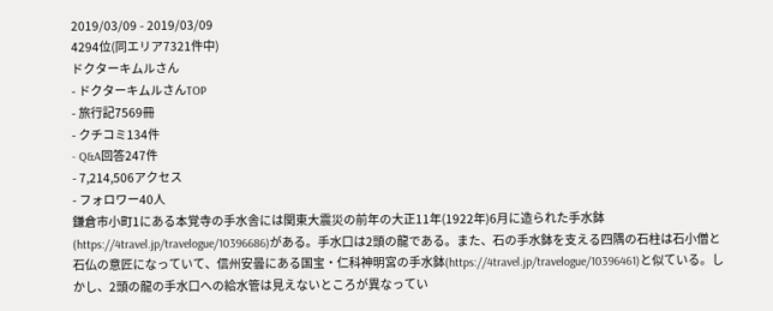2019/03/09 - 2019/03/09
4294位(同エリア7321件中)
ドクターキムルさん
- ドクターキムルさんTOP
- 旅行記7569冊
- クチコミ134件
- Q&A回答247件
- 7,214,506アクセス
- フォロワー40人
鎌倉市小町1にある本覚寺の手水舎には関東大震災の前年の大正11年(1922年)6月に造られた手水鉢(https://4travel.jp/travelogue/10396686)がある。手水口は2頭の龍である。また、石の手水鉢を支える四隅の石柱は石小僧と石仏の意匠になっていて、信州安曇にある国宝・仁科神明宮の手水鉢(https://4travel.jp/travelogue/10396461)と似ている。しかし、2頭の龍の手水口への給水管は見えないところが異なってい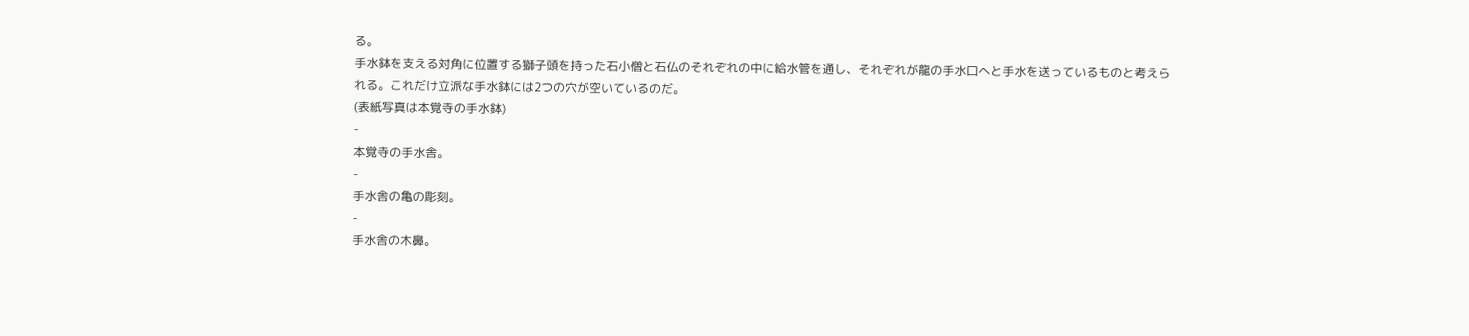る。
手水鉢を支える対角に位置する獅子頭を持った石小僧と石仏のそれぞれの中に給水管を通し、それぞれが龍の手水口へと手水を送っているものと考えられる。これだけ立派な手水鉢には2つの穴が空いているのだ。
(表紙写真は本覚寺の手水鉢)
-
本覚寺の手水舎。
-
手水舎の亀の彫刻。
-
手水舎の木鼻。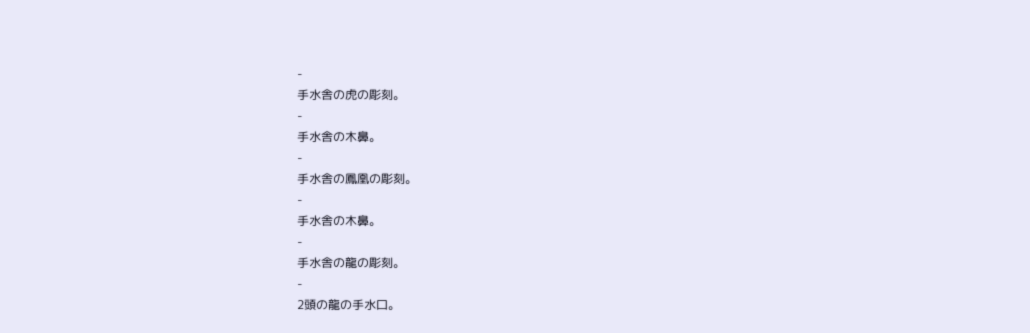-
手水舎の虎の彫刻。
-
手水舎の木鼻。
-
手水舎の鳳凰の彫刻。
-
手水舎の木鼻。
-
手水舎の龍の彫刻。
-
2頭の龍の手水口。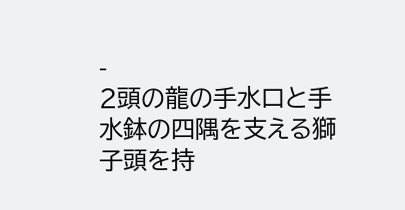-
2頭の龍の手水口と手水鉢の四隅を支える獅子頭を持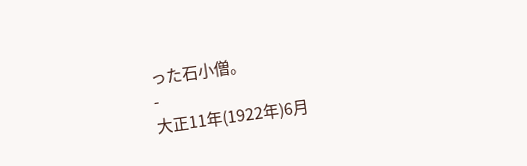った石小僧。
-
大正11年(1922年)6月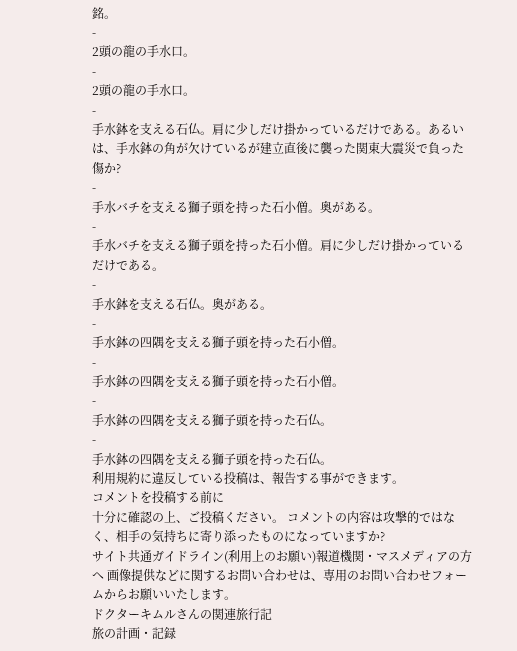銘。
-
2頭の龍の手水口。
-
2頭の龍の手水口。
-
手水鉢を支える石仏。肩に少しだけ掛かっているだけである。あるいは、手水鉢の角が欠けているが建立直後に襲った関東大震災で負った傷か?
-
手水バチを支える獅子頭を持った石小僧。奥がある。
-
手水バチを支える獅子頭を持った石小僧。肩に少しだけ掛かっているだけである。
-
手水鉢を支える石仏。奥がある。
-
手水鉢の四隅を支える獅子頭を持った石小僧。
-
手水鉢の四隅を支える獅子頭を持った石小僧。
-
手水鉢の四隅を支える獅子頭を持った石仏。
-
手水鉢の四隅を支える獅子頭を持った石仏。
利用規約に違反している投稿は、報告する事ができます。
コメントを投稿する前に
十分に確認の上、ご投稿ください。 コメントの内容は攻撃的ではなく、相手の気持ちに寄り添ったものになっていますか?
サイト共通ガイドライン(利用上のお願い)報道機関・マスメディアの方へ 画像提供などに関するお問い合わせは、専用のお問い合わせフォームからお願いいたします。
ドクターキムルさんの関連旅行記
旅の計画・記録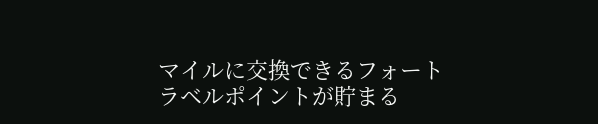マイルに交換できるフォートラベルポイントが貯まる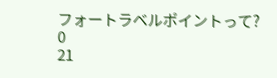フォートラベルポイントって?
0
21